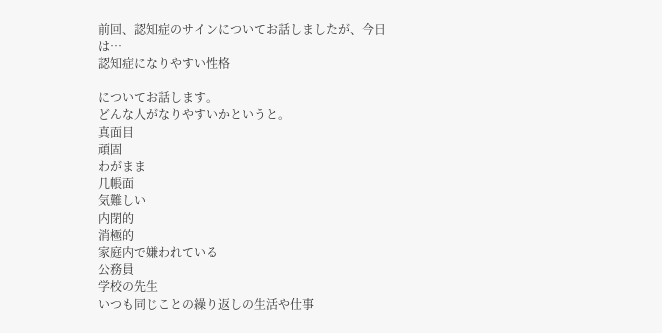前回、認知症のサインについてお話しましたが、今日は…
認知症になりやすい性格

についてお話します。
どんな人がなりやすいかというと。
真面目
頑固
わがまま
几帳面
気難しい
内閉的
消極的
家庭内で嫌われている
公務員
学校の先生
いつも同じことの繰り返しの生活や仕事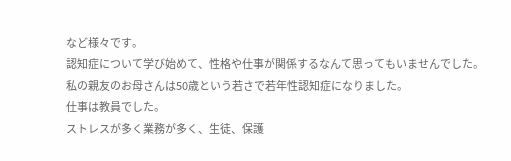など様々です。
認知症について学び始めて、性格や仕事が関係するなんて思ってもいませんでした。
私の親友のお母さんは50歳という若さで若年性認知症になりました。
仕事は教員でした。
ストレスが多く業務が多く、生徒、保護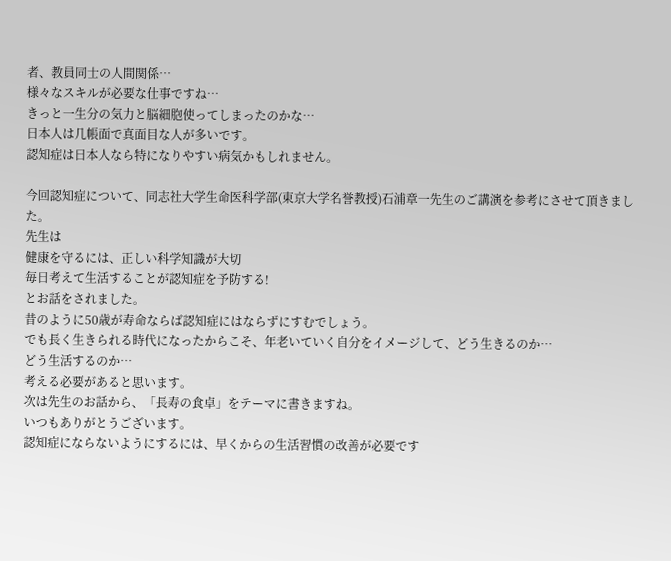者、教員同士の人間関係…
様々なスキルが必要な仕事ですね…
きっと一生分の気力と脳細胞使ってしまったのかな…
日本人は几帳面で真面目な人が多いです。
認知症は日本人なら特になりやすい病気かもしれません。

今回認知症について、同志社大学生命医科学部(東京大学名誉教授)石浦章一先生のご講演を参考にさせて頂きました。
先生は
健康を守るには、正しい科学知識が大切
毎日考えて生活することが認知症を予防する!
とお話をされました。
昔のように50歳が寿命ならば認知症にはならずにすむでしょう。
でも長く生きられる時代になったからこそ、年老いていく自分をイメージして、どう生きるのか…
どう生活するのか…
考える必要があると思います。
次は先生のお話から、「長寿の食卓」をテーマに書きますね。
いつもありがとうございます。
認知症にならないようにするには、早くからの生活習慣の改善が必要です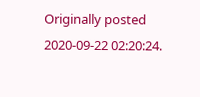Originally posted 2020-09-22 02:20:24.